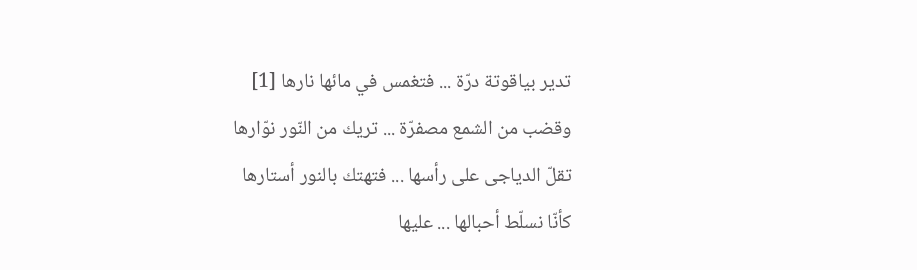تدير بياقوتة درّة ... فتغمس في مائها نارها [1]
وقضب من الشمع مصفرّة ... تريك من النّور نوّارها
تقلّ الدياجى على رأسها ... فتهتك بالنور أستارها
كأنّا نسلّط أحبالها ... عليها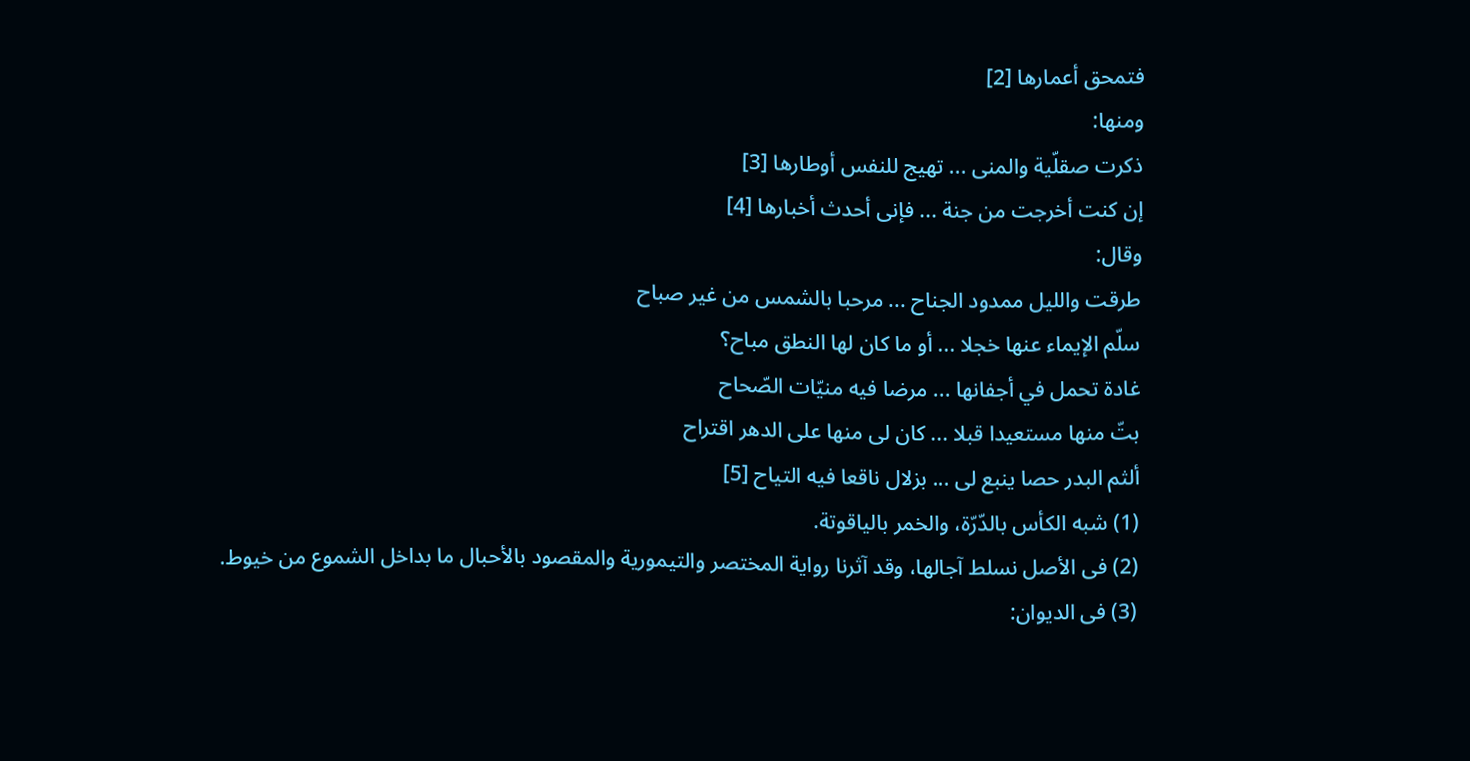فتمحق أعمارها [2]
ومنها:
ذكرت صقلّية والمنى ... تهيج للنفس أوطارها [3]
إن كنت أخرجت من جنة ... فإنى أحدث أخبارها [4]
وقال:
طرقت والليل ممدود الجناح ... مرحبا بالشمس من غير صباح
سلّم الإيماء عنها خجلا ... أو ما كان لها النطق مباح؟
غادة تحمل في أجفانها ... مرضا فيه منيّات الصّحاح
بتّ منها مستعيدا قبلا ... كان لى منها على الدهر اقتراح
ألثم البدر حصا ينبع لى ... بزلال ناقعا فيه التياح [5]
(1) شبه الكأس بالدّرّة، والخمر بالياقوتة.
(2) فى الأصل نسلط آجالها، وقد آثرنا رواية المختصر والتيمورية والمقصود بالأحبال ما بداخل الشموع من خيوط.
(3) فى الديوان: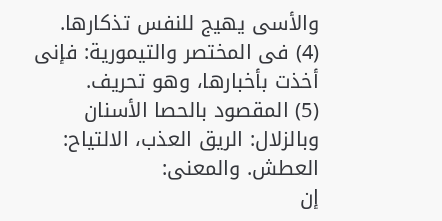والأسى يهيج للنفس تذكارها.
(4) فى المختصر والتيمورية: فإنى أخذت بأخبارها، وهو تحريف.
(5) المقصود بالحصا الأسنان وبالزلال: الريق العذب، الالتياح: العطش. والمعنى:
إن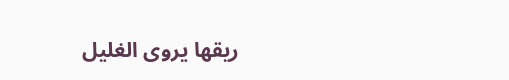ريقها يروى الغليل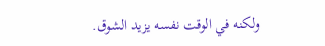ولكنه في الوقت نفسه يزيد الشوق.